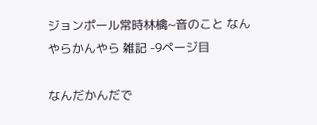ジョンポール常時林檎~音のこと なんやらかんやら 雑記 -9ページ目

なんだかんだで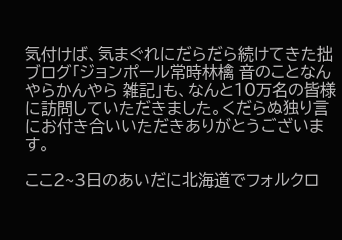気付けば、気まぐれにだらだら続けてきた拙ブログ「ジョンポール常時林檎 音のことなんやらかんやら 雑記」も、なんと10万名の皆様に訪問していただきました。くだらぬ独り言にお付き合いいただきありがとうございます。

ここ2~3日のあいだに北海道でフォルクロ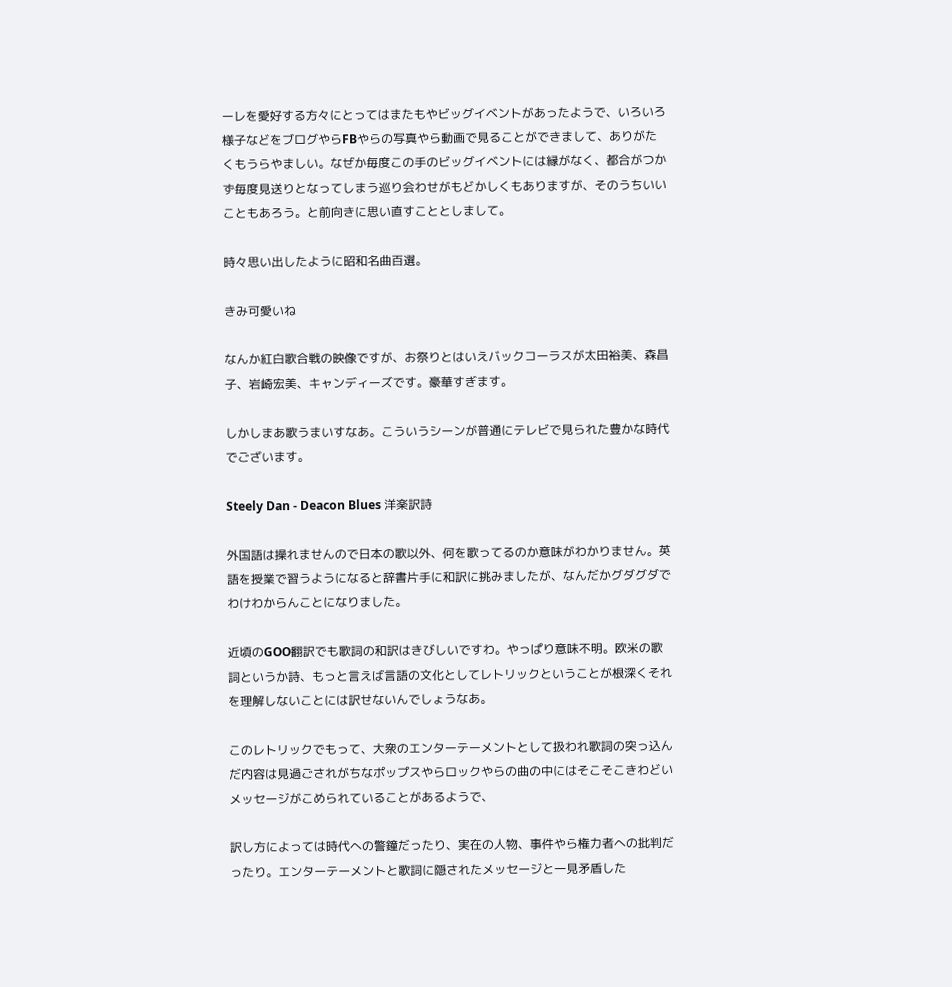ーレを愛好する方々にとってはまたもやビッグイベントがあったようで、いろいろ様子などをブログやらFBやらの写真やら動画で見ることができまして、ありがたくもうらやましい。なぜか毎度この手のビッグイベントには縁がなく、都合がつかず毎度見送りとなってしまう巡り会わせがもどかしくもありますが、そのうちいいこともあろう。と前向きに思い直すこととしまして。

時々思い出したように昭和名曲百選。

きみ可愛いね

なんか紅白歌合戦の映像ですが、お祭りとはいえバックコーラスが太田裕美、森昌子、岩崎宏美、キャンディーズです。豪華すぎます。

しかしまあ歌うまいすなあ。こういうシーンが普通にテレビで見られた豊かな時代でございます。

Steely Dan - Deacon Blues 洋楽訳詩

外国語は操れませんので日本の歌以外、何を歌ってるのか意味がわかりません。英語を授業で習うようになると辞書片手に和訳に挑みましたが、なんだかグダグダでわけわからんことになりました。

近頃のGOO翻訳でも歌詞の和訳はきびしいですわ。やっぱり意味不明。欧米の歌詞というか詩、もっと言えば言語の文化としてレトリックということが根深くそれを理解しないことには訳せないんでしょうなあ。

このレトリックでもって、大衆のエンターテーメントとして扱われ歌詞の突っ込んだ内容は見過ごされがちなポップスやらロックやらの曲の中にはそこそこきわどいメッセージがこめられていることがあるようで、

訳し方によっては時代への警鐘だったり、実在の人物、事件やら権力者への批判だったり。エンターテーメントと歌詞に隠されたメッセージと一見矛盾した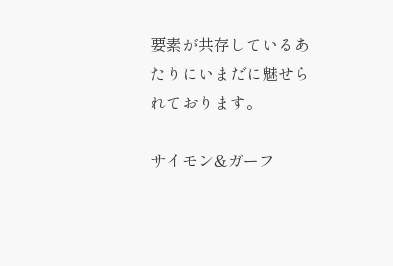要素が共存しているあたりにいまだに魅せられております。

サイモン&ガーフ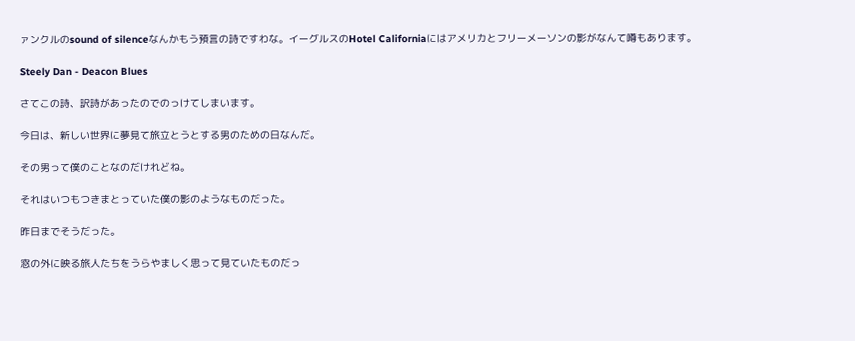ァンクルのsound of silenceなんかもう預言の詩ですわな。イーグルスのHotel Californiaにはアメリカとフリーメーソンの影がなんて噂もあります。

Steely Dan - Deacon Blues

さてこの詩、訳詩があったのでのっけてしまいます。

今日は、新しい世界に夢見て旅立とうとする男のための日なんだ。

その男って僕のことなのだけれどね。

それはいつもつきまとっていた僕の影のようなものだった。

昨日までそうだった。

窓の外に映る旅人たちをうらやましく思って見ていたものだっ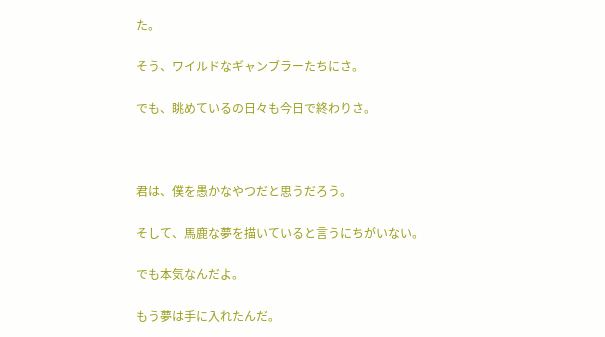た。

そう、ワイルドなギャンブラーたちにさ。

でも、眺めているの日々も今日で終わりさ。



君は、僕を愚かなやつだと思うだろう。

そして、馬鹿な夢を描いていると言うにちがいない。

でも本気なんだよ。

もう夢は手に入れたんだ。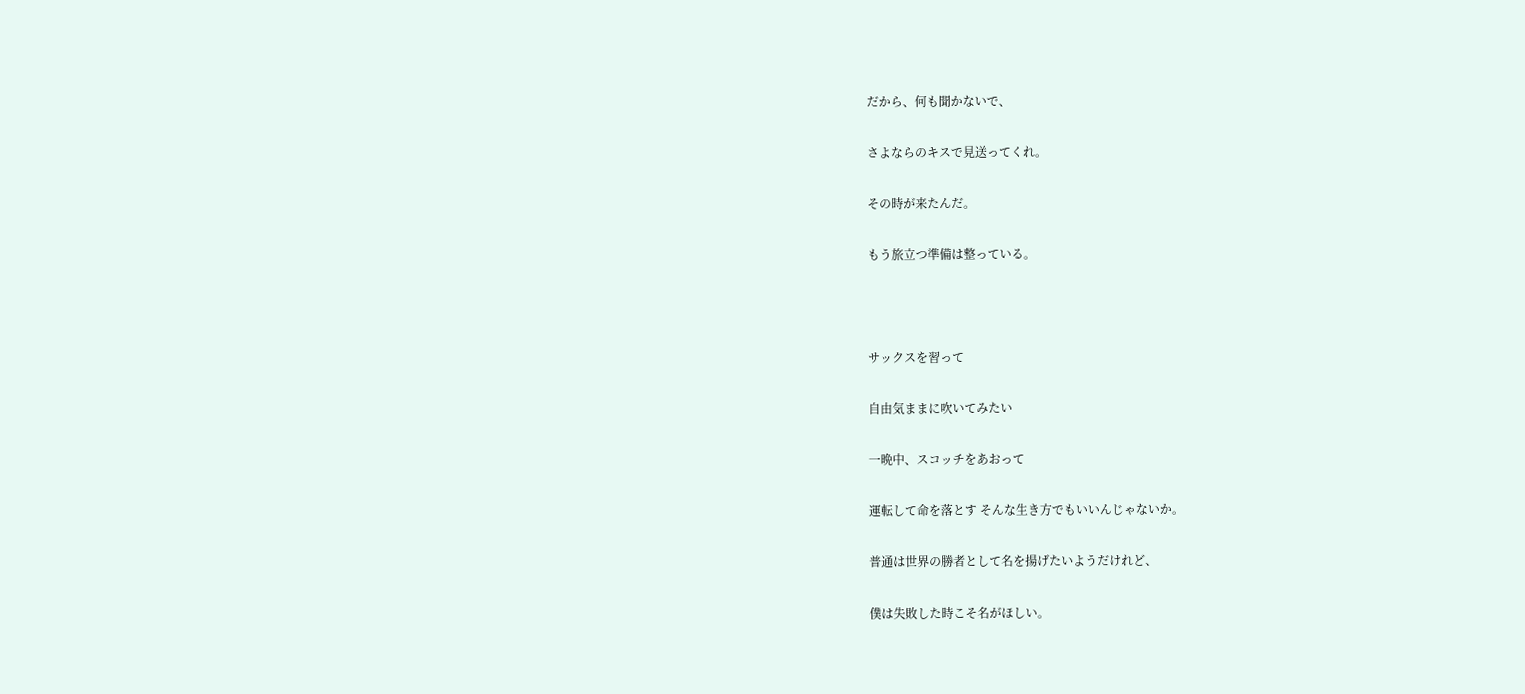だから、何も聞かないで、

さよならのキスで見送ってくれ。

その時が来たんだ。

もう旅立つ準備は整っている。



サックスを習って

自由気ままに吹いてみたい

一晩中、スコッチをあおって

運転して命を落とす そんな生き方でもいいんじゃないか。

普通は世界の勝者として名を揚げたいようだけれど、

僕は失敗した時こそ名がほしい。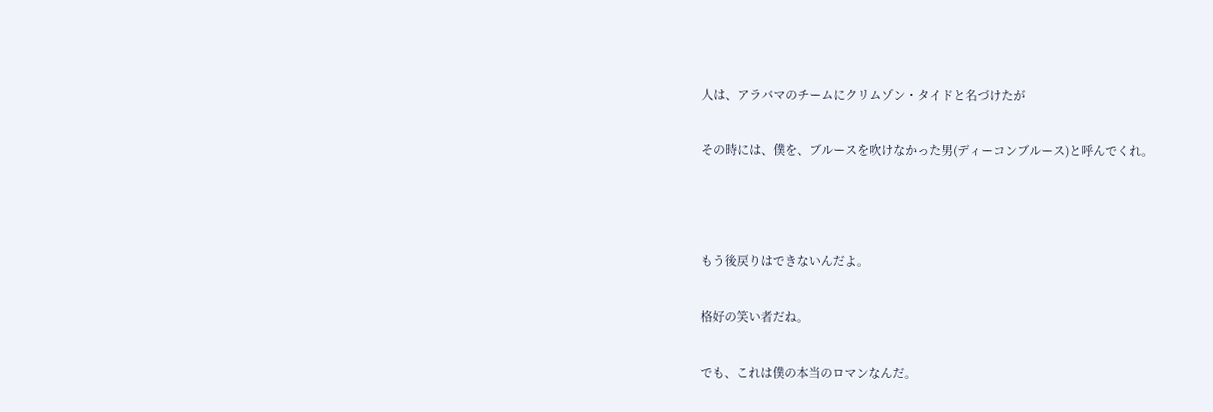人は、アラバマのチームにクリムゾン・タイドと名づけたが

その時には、僕を、ブルースを吹けなかった男(ディーコンブルース)と呼んでくれ。



もう後戻りはできないんだよ。

格好の笑い者だね。

でも、これは僕の本当のロマンなんだ。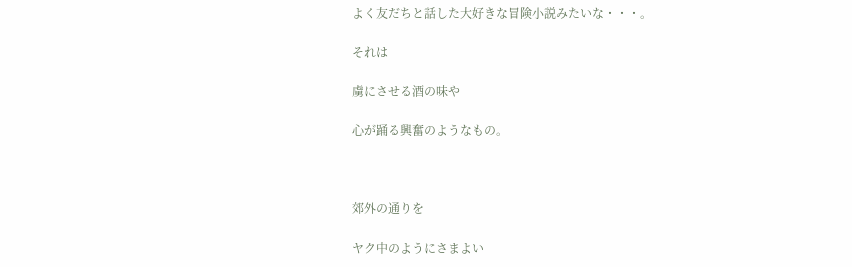よく友だちと話した大好きな冒険小説みたいな・・・。

それは

虜にさせる酒の味や

心が踊る興奮のようなもの。



郊外の通りを

ヤク中のようにさまよい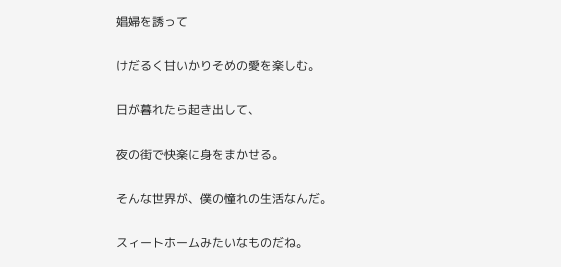娼婦を誘って

けだるく甘いかりそめの愛を楽しむ。

日が暮れたら起き出して、

夜の街で快楽に身をまかせる。

そんな世界が、僕の憧れの生活なんだ。

スィートホームみたいなものだね。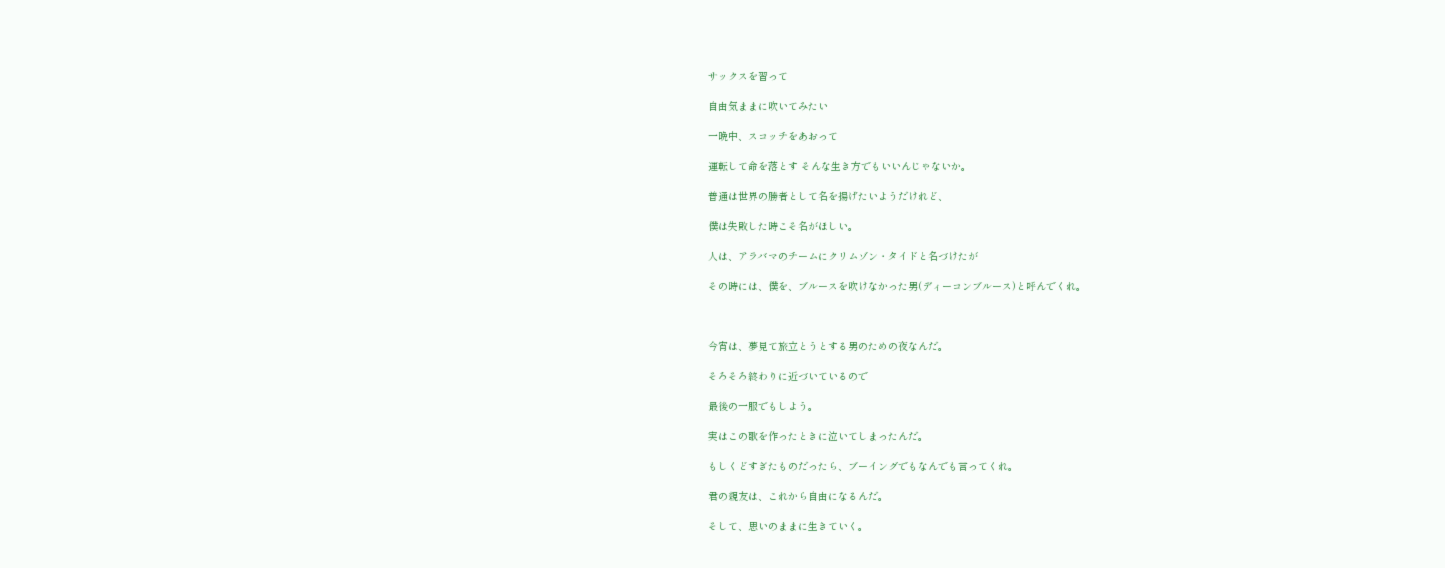サックスを習って

自由気ままに吹いてみたい

一晩中、スコッチをあおって

運転して命を落とす そんな生き方でもいいんじゃないか。

普通は世界の勝者として名を揚げたいようだけれど、

僕は失敗した時こそ名がほしい。

人は、アラバマのチームにクリムゾン・タイドと名づけたが

その時には、僕を、ブルースを吹けなかった男(ディーコンブルース)と呼んでくれ。



今宵は、夢見て旅立とうとする男のための夜なんだ。

そろそろ終わりに近づいているので

最後の一服でもしよう。

実はこの歌を作ったときに泣いてしまったんだ。

もしくどすぎたものだったら、ブーイングでもなんでも言ってくれ。

君の親友は、これから自由になるんだ。

そして、思いのままに生きていく。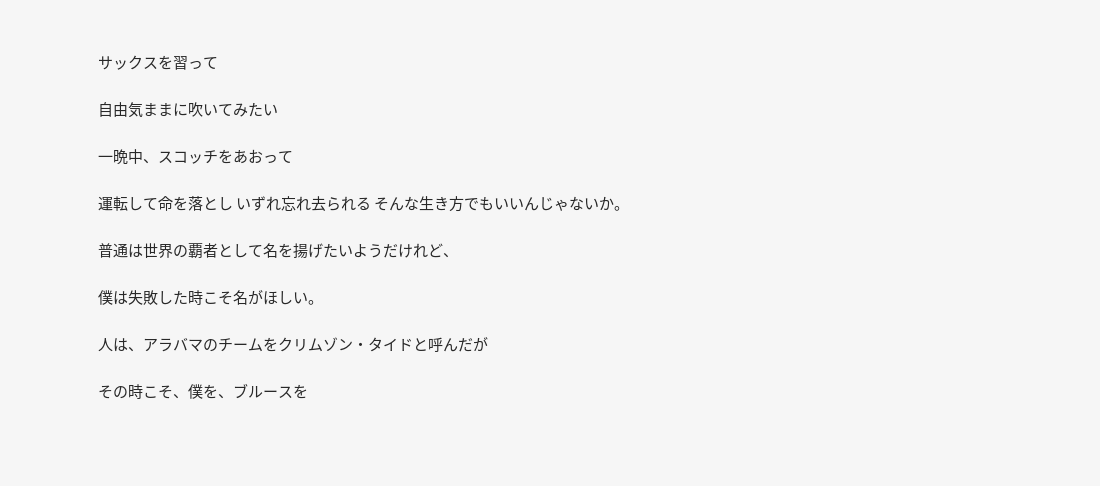サックスを習って

自由気ままに吹いてみたい

一晩中、スコッチをあおって

運転して命を落とし いずれ忘れ去られる そんな生き方でもいいんじゃないか。

普通は世界の覇者として名を揚げたいようだけれど、

僕は失敗した時こそ名がほしい。

人は、アラバマのチームをクリムゾン・タイドと呼んだが

その時こそ、僕を、ブルースを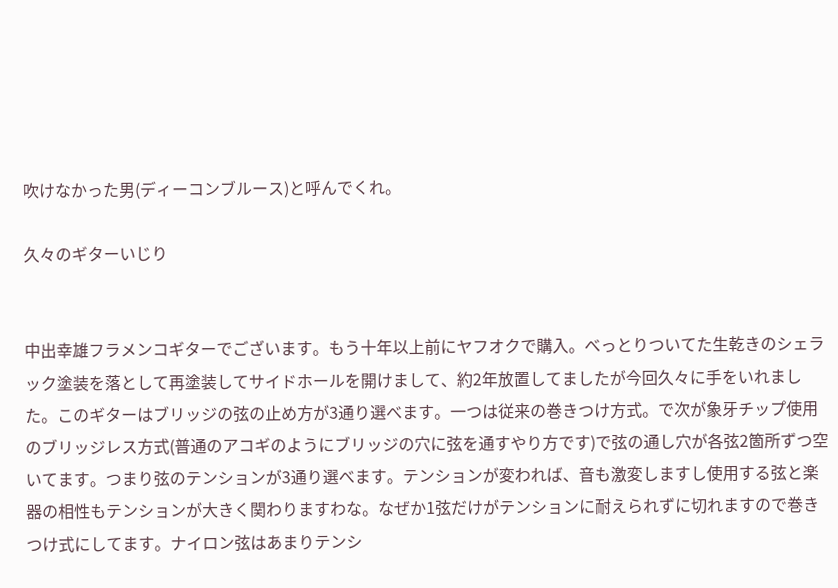吹けなかった男(ディーコンブルース)と呼んでくれ。

久々のギターいじり


中出幸雄フラメンコギターでございます。もう十年以上前にヤフオクで購入。べっとりついてた生乾きのシェラック塗装を落として再塗装してサイドホールを開けまして、約2年放置してましたが今回久々に手をいれました。このギターはブリッジの弦の止め方が3通り選べます。一つは従来の巻きつけ方式。で次が象牙チップ使用のブリッジレス方式(普通のアコギのようにブリッジの穴に弦を通すやり方です)で弦の通し穴が各弦2箇所ずつ空いてます。つまり弦のテンションが3通り選べます。テンションが変われば、音も激変しますし使用する弦と楽器の相性もテンションが大きく関わりますわな。なぜか1弦だけがテンションに耐えられずに切れますので巻きつけ式にしてます。ナイロン弦はあまりテンシ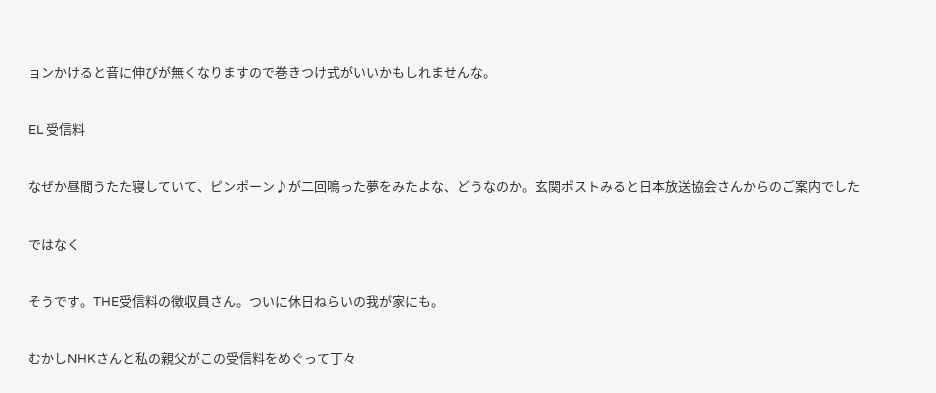ョンかけると音に伸びが無くなりますので巻きつけ式がいいかもしれませんな。

EL 受信料

なぜか昼間うたた寝していて、ピンポーン♪が二回鳴った夢をみたよな、どうなのか。玄関ポストみると日本放送協会さんからのご案内でした

ではなく

そうです。THE受信料の徴収員さん。ついに休日ねらいの我が家にも。

むかしNHKさんと私の親父がこの受信料をめぐって丁々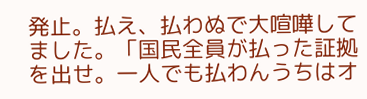発止。払え、払わぬで大喧嘩してました。「国民全員が払った証拠を出せ。一人でも払わんうちはオ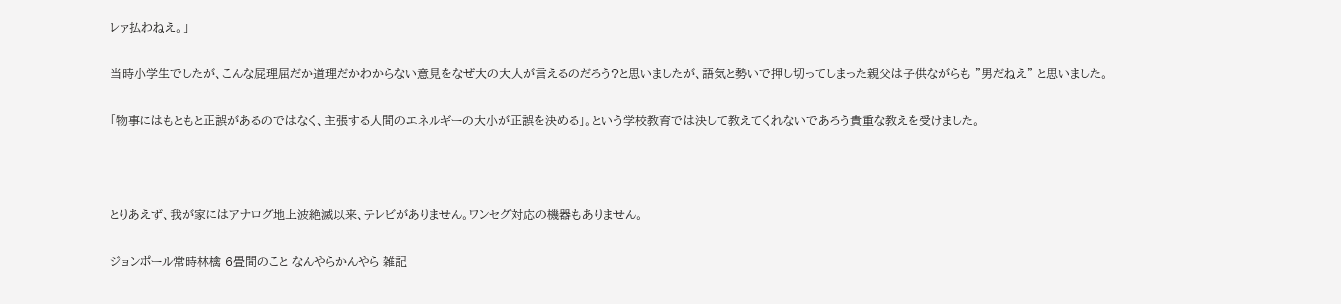レァ払わねえ。」

当時小学生でしたが、こんな屁理屈だか道理だかわからない意見をなぜ大の大人が言えるのだろう?と思いましたが、語気と勢いで押し切ってしまった親父は子供ながらも ”男だねえ” と思いました。

「物事にはもともと正誤があるのではなく、主張する人間のエネルギーの大小が正誤を決める」。という学校教育では決して教えてくれないであろう貴重な教えを受けました。



とりあえず、我が家にはアナログ地上波絶滅以来、テレビがありません。ワンセグ対応の機器もありません。

ジョンポール常時林檎 6畳間のこと なんやらかんやら 雑記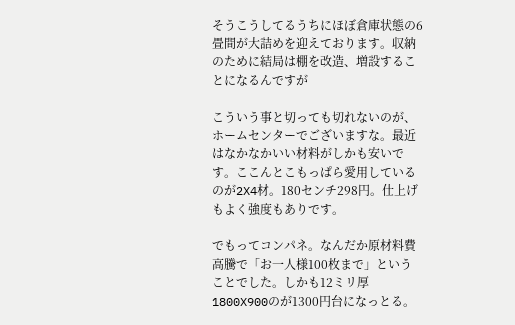そうこうしてるうちにほぼ倉庫状態の6畳間が大詰めを迎えております。収納のために結局は棚を改造、増設することになるんですが

こういう事と切っても切れないのが、ホームセンターでございますな。最近はなかなかいい材料がしかも安いです。ここんとこもっぱら愛用しているのが2X4材。180センチ298円。仕上げもよく強度もありです。

でもってコンパネ。なんだか原材料費高騰で「お一人様100枚まで」ということでした。しかも12ミリ厚1800X900のが1300円台になっとる。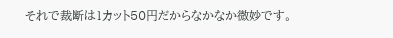それで裁断は1カット50円だからなかなか微妙です。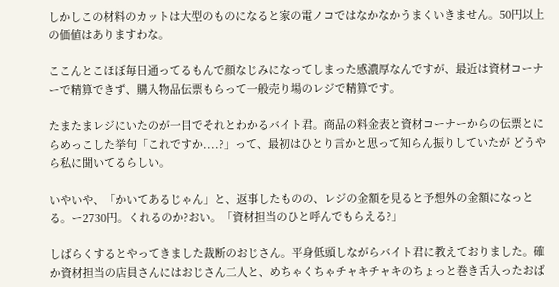しかしこの材料のカットは大型のものになると家の電ノコではなかなかうまくいきません。50円以上の価値はありますわな。

ここんとこほぼ毎日通ってるもんで顔なじみになってしまった感濃厚なんですが、最近は資材コーナーで精算できず、購入物品伝票もらって一般売り場のレジで精算です。

たまたまレジにいたのが一目でそれとわかるバイト君。商品の料金表と資材コーナーからの伝票とにらめっこした挙句「これですか....?」って、最初はひとり言かと思って知らん振りしていたが どうやら私に聞いてるらしい。

いやいや、「かいてあるじゃん」と、返事したものの、レジの金額を見ると予想外の金額になっとる。ー2730円。くれるのか?おい。「資材担当のひと呼んでもらえる?」

しばらくするとやってきました裁断のおじさん。平身低頭しながらバイト君に教えておりました。確か資材担当の店員さんにはおじさん二人と、めちゃくちゃチャキチャキのちょっと巻き舌入ったおば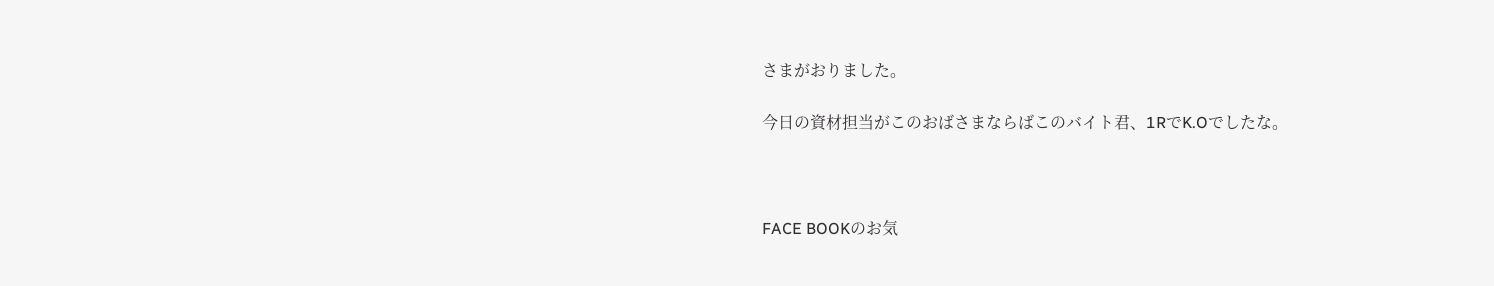さまがおりました。

今日の資材担当がこのおばさまならばこのバイト君、1RでK.Oでしたな。



FACE BOOKのお気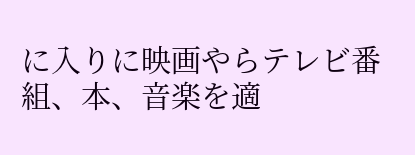に入りに映画やらテレビ番組、本、音楽を適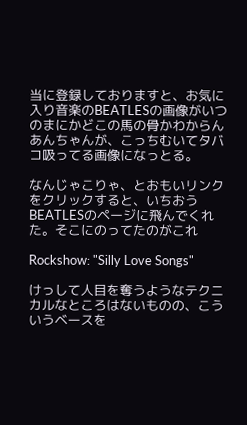当に登録しておりますと、お気に入り音楽のBEATLESの画像がいつのまにかどこの馬の骨かわからんあんちゃんが、こっちむいてタバコ吸ってる画像になっとる。

なんじゃこりゃ、とおもいリンクをクリックすると、いちおうBEATLESのページに飛んでくれた。そこにのってたのがこれ

Rockshow: "Silly Love Songs"

けっして人目を奪うようなテクニカルなところはないものの、こういうベースを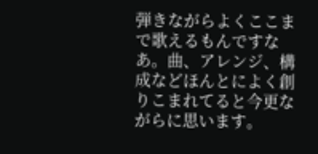弾きながらよくここまで歌えるもんですなあ。曲、アレンジ、構成などほんとによく創りこまれてると今更ながらに思います。